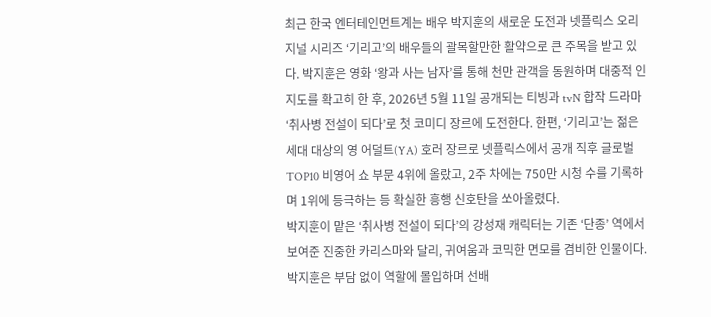최근 한국 엔터테인먼트계는 배우 박지훈의 새로운 도전과 넷플릭스 오리지널 시리즈 ‘기리고’의 배우들의 괄목할만한 활약으로 큰 주목을 받고 있다. 박지훈은 영화 ‘왕과 사는 남자’를 통해 천만 관객을 동원하며 대중적 인지도를 확고히 한 후, 2026년 5월 11일 공개되는 티빙과 tvN 합작 드라마 ‘취사병 전설이 되다’로 첫 코미디 장르에 도전한다. 한편, ‘기리고’는 젊은 세대 대상의 영 어덜트(YA) 호러 장르로 넷플릭스에서 공개 직후 글로벌 TOP10 비영어 쇼 부문 4위에 올랐고, 2주 차에는 750만 시청 수를 기록하며 1위에 등극하는 등 확실한 흥행 신호탄을 쏘아올렸다.
박지훈이 맡은 ‘취사병 전설이 되다’의 강성재 캐릭터는 기존 ‘단종’ 역에서 보여준 진중한 카리스마와 달리, 귀여움과 코믹한 면모를 겸비한 인물이다. 박지훈은 부담 없이 역할에 몰입하며 선배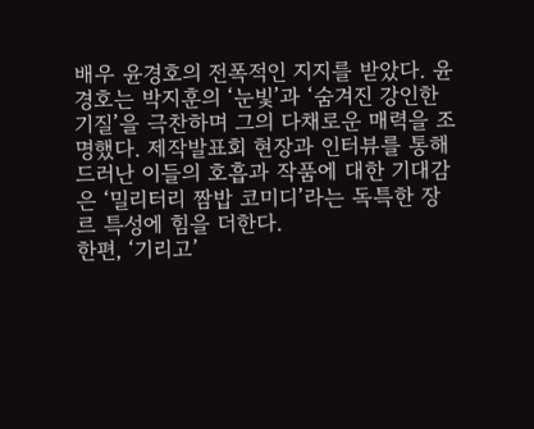배우 윤경호의 전폭적인 지지를 받았다. 윤경호는 박지훈의 ‘눈빛’과 ‘숨겨진 강인한 기질’을 극찬하며 그의 다채로운 매력을 조명했다. 제작발표회 현장과 인터뷰를 통해 드러난 이들의 호흡과 작품에 대한 기대감은 ‘밀리터리 짬밥 코미디’라는 독특한 장르 특성에 힘을 더한다.
한편, ‘기리고’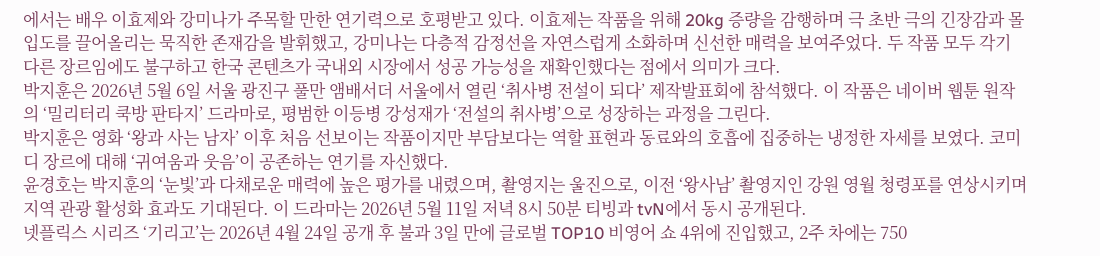에서는 배우 이효제와 강미나가 주목할 만한 연기력으로 호평받고 있다. 이효제는 작품을 위해 20kg 증량을 감행하며 극 초반 극의 긴장감과 몰입도를 끌어올리는 묵직한 존재감을 발휘했고, 강미나는 다층적 감정선을 자연스럽게 소화하며 신선한 매력을 보여주었다. 두 작품 모두 각기 다른 장르임에도 불구하고 한국 콘텐츠가 국내외 시장에서 성공 가능성을 재확인했다는 점에서 의미가 크다.
박지훈은 2026년 5월 6일 서울 광진구 풀만 앰배서더 서울에서 열린 ‘취사병 전설이 되다’ 제작발표회에 참석했다. 이 작품은 네이버 웹툰 원작의 ‘밀리터리 쿡방 판타지’ 드라마로, 평범한 이등병 강성재가 ‘전설의 취사병’으로 성장하는 과정을 그린다.
박지훈은 영화 ‘왕과 사는 남자’ 이후 처음 선보이는 작품이지만 부담보다는 역할 표현과 동료와의 호흡에 집중하는 냉정한 자세를 보였다. 코미디 장르에 대해 ‘귀여움과 웃음’이 공존하는 연기를 자신했다.
윤경호는 박지훈의 ‘눈빛’과 다채로운 매력에 높은 평가를 내렸으며, 촬영지는 울진으로, 이전 ‘왕사남’ 촬영지인 강원 영월 청령포를 연상시키며 지역 관광 활성화 효과도 기대된다. 이 드라마는 2026년 5월 11일 저녁 8시 50분 티빙과 tvN에서 동시 공개된다.
넷플릭스 시리즈 ‘기리고’는 2026년 4월 24일 공개 후 불과 3일 만에 글로벌 TOP10 비영어 쇼 4위에 진입했고, 2주 차에는 750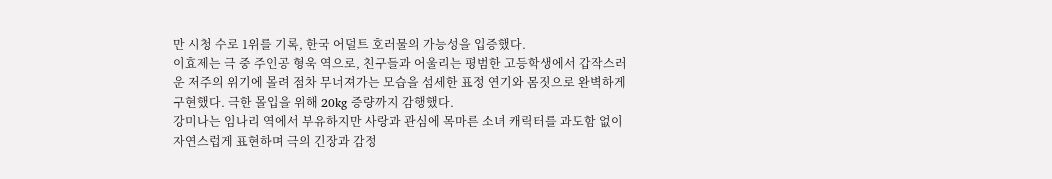만 시청 수로 1위를 기록, 한국 어덜트 호러물의 가능성을 입증했다.
이효제는 극 중 주인공 형욱 역으로, 친구들과 어울리는 평범한 고등학생에서 갑작스러운 저주의 위기에 몰려 점차 무너져가는 모습을 섬세한 표정 연기와 몸짓으로 완벽하게 구현했다. 극한 몰입을 위해 20kg 증량까지 감행했다.
강미나는 임나리 역에서 부유하지만 사랑과 관심에 목마른 소녀 캐릭터를 과도함 없이 자연스럽게 표현하며 극의 긴장과 감정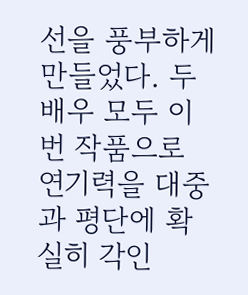선을 풍부하게 만들었다. 두 배우 모두 이번 작품으로 연기력을 대중과 평단에 확실히 각인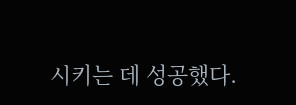시키는 데 성공했다.